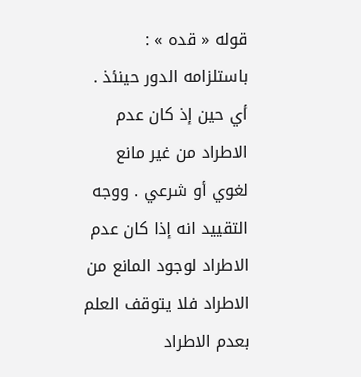قوله « قده » : باستلزامه الدور حينئذ .
أي حين إذ كان عدم الاطراد من غير مانع لغوي أو شرعي . ووجه التقييد انه إذا كان عدم الاطراد لوجود المانع من الاطراد فلا يتوقف العلم بعدم الاطراد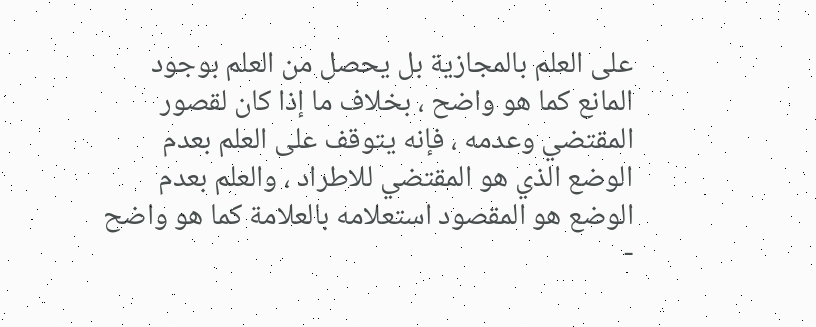على العلم بالمجازية بل يحصل من العلم بوجود المانع كما هو واضح ، بخلاف ما إذا كان لقصور المقتضي وعدمه ، فإنه يتوقف على العلم بعدم الوضع الذي هو المقتضي للاطراد ، والعلم بعدم الوضع هو المقصود استعلامه بالعلامة كما هو واضح -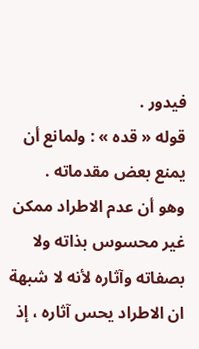فيدور .
قوله « قده » : ولمانع أن يمنع بعض مقدماته .
وهو أن عدم الاطراد ممكن غير محسوس بذاته ولا بصفاته وآثاره لأنه لا شبهة ان الاطراد يحس آثاره ، إذ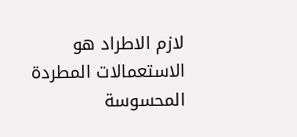لازم الاطراد هو الاستعمالات المطردة المحسوسة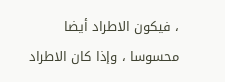، فيكون الاطراد أيضا محسوسا ، وإذا كان الاطراد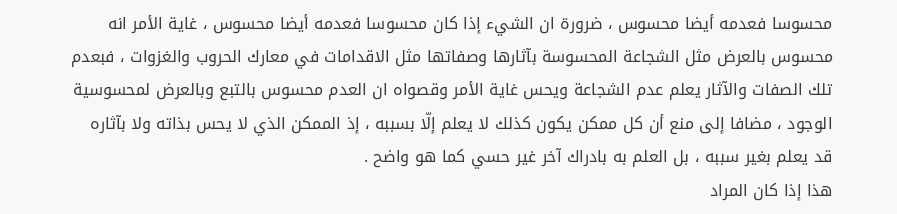محسوسا فعدمه أيضا محسوس ، ضرورة ان الشيء إذا كان محسوسا فعدمه أيضا محسوس ، غاية الأمر انه محسوس بالعرض مثل الشجاعة المحسوسة بآثارها وصفاتها مثل الاقدامات في معارك الحروب والغزوات ، فبعدم تلك الصفات والآثار يعلم عدم الشجاعة ويحس غاية الأمر وقصواه ان العدم محسوس بالتبع وبالعرض لمحسوسية الوجود ، مضافا إلى منع أن كل ممكن يكون كذلك لا يعلم إلّا بسببه ، إذ الممكن الذي لا يحس بذاته ولا بآثاره قد يعلم بغير سببه ، بل العلم به بادراك آخر غير حسي كما هو واضح .
هذا إذا كان المراد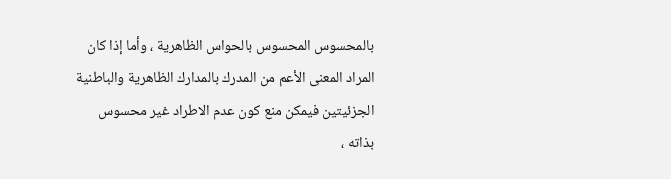بالمحسوس المحسوس بالحواس الظاهرية ، وأما إذا كان المراد المعنى الأعم من المدرك بالمدارك الظاهرية والباطنية الجزئيتين فيمكن منع كون عدم الاطراد غير محسوس بذاته ،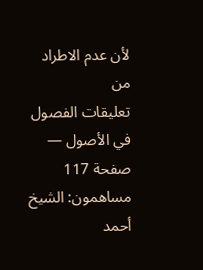لأن عدم الاطراد من
تعليقات الفصول في الأصول — صفحة 117
مساهمون: الشيخ أحمد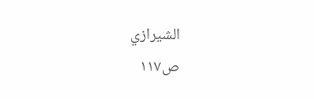الشيرازي
ص١١٧